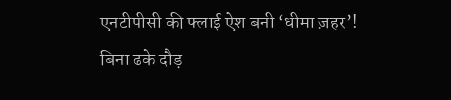एनटीपीसी की फ्लाई ऐश बनी ‘धीमा ज़हर’! बिना ढके दौड़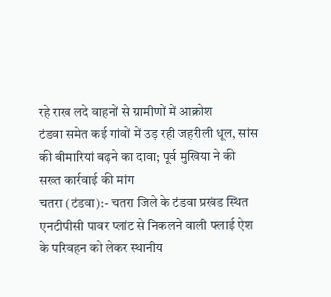रहे राख लदे वाहनों से ग्रामीणों में आक्रोश
टंडवा समेत कई गांवों में उड़ रही जहरीली धूल, सांस की बीमारियां बढ़ने का दावा; पूर्व मुखिया ने की सख्त कार्रवाई की मांग
चतरा (टंडवा):- चतरा जिले के टंडवा प्रखंड स्थित एनटीपीसी पावर प्लांट से निकलने वाली फ्लाई ऐश के परिवहन को लेकर स्थानीय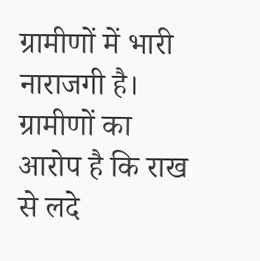ग्रामीणों में भारी नाराजगी है। ग्रामीणों का आरोप है कि राख से लदे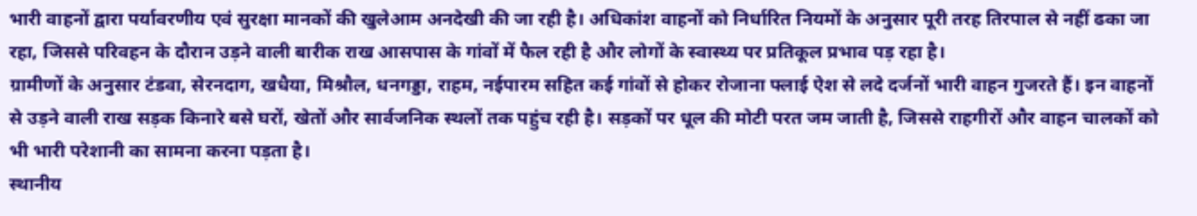भारी वाहनों द्वारा पर्यावरणीय एवं सुरक्षा मानकों की खुलेआम अनदेखी की जा रही है। अधिकांश वाहनों को निर्धारित नियमों के अनुसार पूरी तरह तिरपाल से नहीं ढका जा रहा, जिससे परिवहन के दौरान उड़ने वाली बारीक राख आसपास के गांवों में फैल रही है और लोगों के स्वास्थ्य पर प्रतिकूल प्रभाव पड़ रहा है।
ग्रामीणों के अनुसार टंडवा, सेरनदाग, खधैया, मिश्रौल, धनगड्डा, राहम, नईपारम सहित कई गांवों से होकर रोजाना फ्लाई ऐश से लदे दर्जनों भारी वाहन गुजरते हैं। इन वाहनों से उड़ने वाली राख सड़क किनारे बसे घरों, खेतों और सार्वजनिक स्थलों तक पहुंच रही है। सड़कों पर धूल की मोटी परत जम जाती है, जिससे राहगीरों और वाहन चालकों को भी भारी परेशानी का सामना करना पड़ता है।
स्थानीय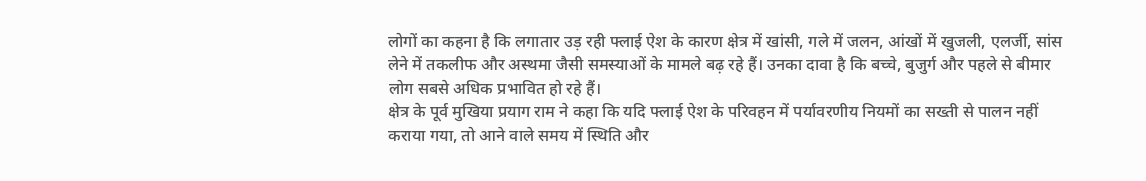लोगों का कहना है कि लगातार उड़ रही फ्लाई ऐश के कारण क्षेत्र में खांसी, गले में जलन, आंखों में खुजली, एलर्जी, सांस लेने में तकलीफ और अस्थमा जैसी समस्याओं के मामले बढ़ रहे हैं। उनका दावा है कि बच्चे, बुजुर्ग और पहले से बीमार लोग सबसे अधिक प्रभावित हो रहे हैं।
क्षेत्र के पूर्व मुखिया प्रयाग राम ने कहा कि यदि फ्लाई ऐश के परिवहन में पर्यावरणीय नियमों का सख्ती से पालन नहीं कराया गया, तो आने वाले समय में स्थिति और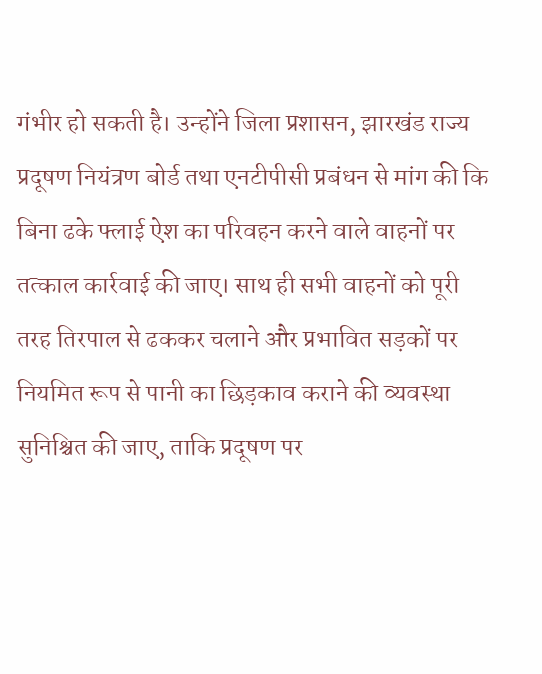गंभीर हो सकती है। उन्होंने जिला प्रशासन, झारखंड राज्य प्रदूषण नियंत्रण बोर्ड तथा एनटीपीसी प्रबंधन से मांग की कि बिना ढके फ्लाई ऐश का परिवहन करने वाले वाहनों पर तत्काल कार्रवाई की जाए। साथ ही सभी वाहनों को पूरी तरह तिरपाल से ढककर चलाने और प्रभावित सड़कों पर नियमित रूप से पानी का छिड़काव कराने की व्यवस्था सुनिश्चित की जाए, ताकि प्रदूषण पर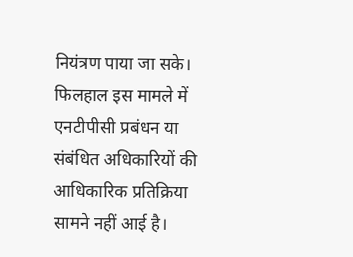नियंत्रण पाया जा सके।
फिलहाल इस मामले में एनटीपीसी प्रबंधन या संबंधित अधिकारियों की आधिकारिक प्रतिक्रिया सामने नहीं आई है।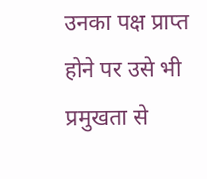उनका पक्ष प्राप्त होने पर उसे भी प्रमुखता से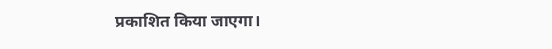प्रकाशित किया जाएगा।